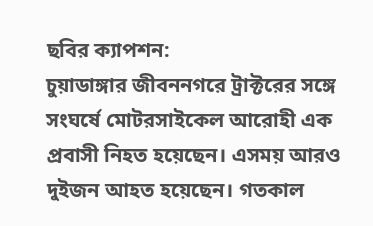ছবির ক্যাপশন:
চুয়াডাঙ্গার জীবননগরে ট্রাক্টরের সঙ্গে সংঘর্ষে মোটরসাইকেল আরোহী এক প্রবাসী নিহত হয়েছেন। এসময় আরও দুইজন আহত হয়েছেন। গতকাল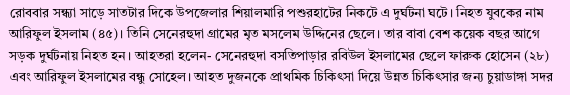রোববার সন্ধ্যা সাড়ে সাতটার দিকে উপজেলার শিয়ালমারি পশুরহাটের নিকটে এ দুর্ঘটনা ঘটে। নিহত যুবকের নাম আরিফুল ইসলাম (৪৫)। তিনি সেনেরহুদা গ্রামের মৃত মসলেম উদ্দিনের ছেলে। তার বাবা বেশ কয়েক বছর আগে সড়ক দুর্ঘটনায় নিহত হন। আহতরা হলেন- সেনেরহুদা বসতিপাড়ার রবিউল ইসলামের ছেলে ফারুক হোসেন (২৮) এবং আরিফুল ইসলামের বন্ধু সোহেল। আহত দুজনকে প্রাথমিক চিকিৎসা দিয়ে উন্নত চিকিৎসার জন্য চুয়াডাঙ্গা সদর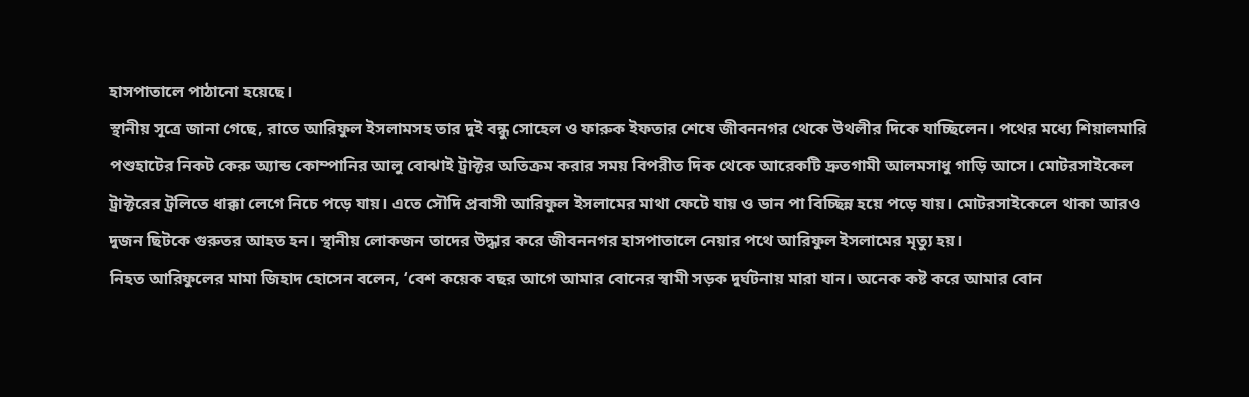হাসপাতালে পাঠানো হয়েছে।
স্থানীয় সূত্রে জানা গেছে, রাতে আরিফুল ইসলামসহ তার দুই বন্ধু সোহেল ও ফারুক ইফতার শেষে জীবননগর থেকে উথলীর দিকে যাচ্ছিলেন। পথের মধ্যে শিয়ালমারি পশুহাটের নিকট কেরু অ্যান্ড কোম্পানির আলু বোঝাই ট্রাক্টর অতিক্রম করার সময় বিপরীত দিক থেকে আরেকটি দ্রুতগামী আলমসাধু গাড়ি আসে। মোটরসাইকেল ট্রাক্টরের ট্রলিতে ধাক্কা লেগে নিচে পড়ে যায়। এতে সৌদি প্রবাসী আরিফুল ইসলামের মাথা ফেটে যায় ও ডান পা বিচ্ছিন্ন হয়ে পড়ে যায়। মোটরসাইকেলে থাকা আরও দুজন ছিটকে গুরুতর আহত হন। স্থানীয় লোকজন তাদের উদ্ধার করে জীবননগর হাসপাতালে নেয়ার পথে আরিফুল ইসলামের মৃত্যু হয়।
নিহত আরিফুলের মামা জিহাদ হোসেন বলেন, ‘বেশ কয়েক বছর আগে আমার বোনের স্বামী সড়ক দুর্ঘটনায় মারা যান। অনেক কষ্ট করে আমার বোন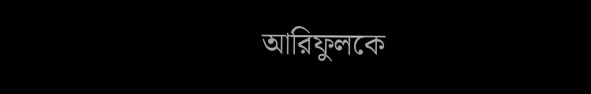আরিফুলকে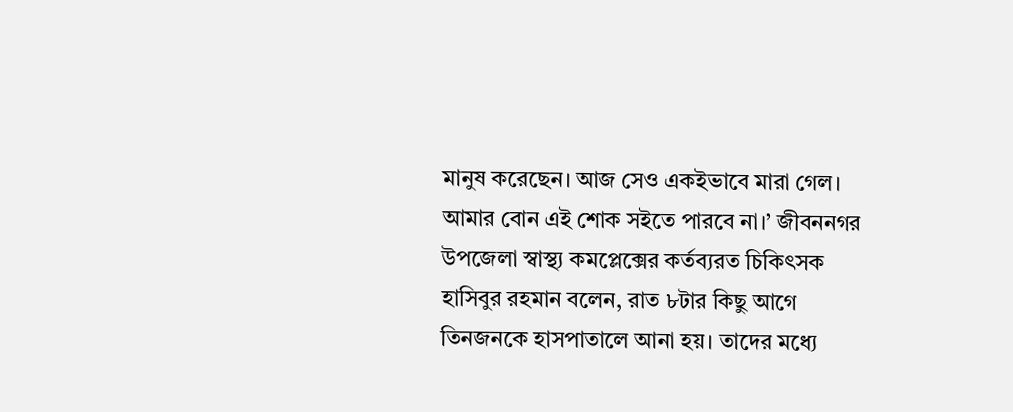মানুষ করেছেন। আজ সেও একইভাবে মারা গেল। আমার বোন এই শোক সইতে পারবে না।’ জীবননগর উপজেলা স্বাস্থ্য কমপ্লেক্সের কর্তব্যরত চিকিৎসক হাসিবুর রহমান বলেন, রাত ৮টার কিছু আগে তিনজনকে হাসপাতালে আনা হয়। তাদের মধ্যে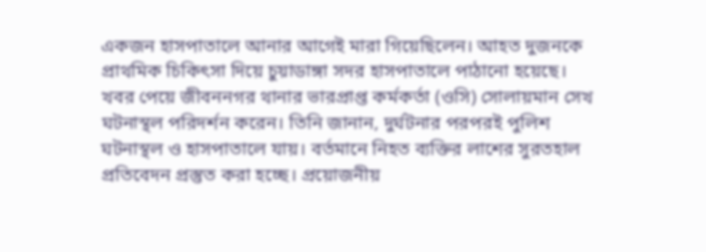একজন হাসপাতালে আনার আগেই মারা গিয়েছিলেন। আহত দুজনকে প্রাথমিক চিকিৎসা দিয়ে চুয়াডাঙ্গা সদর হাসপাতালে পাঠানো হয়েছে।
খবর পেয়ে জীবননগর থানার ভারপ্রাপ্ত কর্মকর্তা (ওসি) সোলায়মান সেখ ঘটনাস্থল পরিদর্শন করেন। তিনি জানান, দুর্ঘটনার পরপরই পুলিশ ঘটনাস্থল ও হাসপাতালে যায়। বর্তমানে নিহত ব্যক্তির লাশের সুরতহাল প্রতিবেদন প্রস্তুত করা হচ্ছে। প্রয়োজনীয়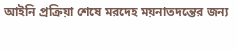আইনি প্রক্রিয়া শেষে মরদেহ ময়নাতদন্তের জন্য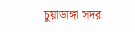চুয়াডাঙ্গা সদর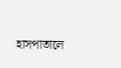হাসপাতালে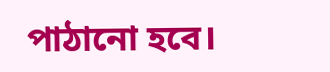পাঠানো হবে।